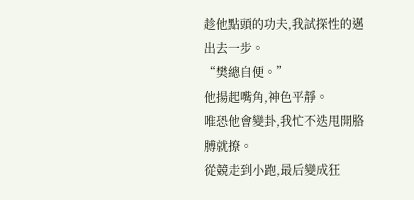趁他點頭的功夫,我試探性的邁出去一步。
“樊總自便。”
他揚起嘴角,神色平靜。
唯恐他會變卦,我忙不迭甩開胳膊就撩。
從競走到小跑,最后變成狂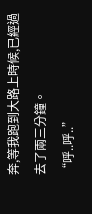奔,等我跑到大路上時候,已經過去了兩三分鐘。
“呼..呼..”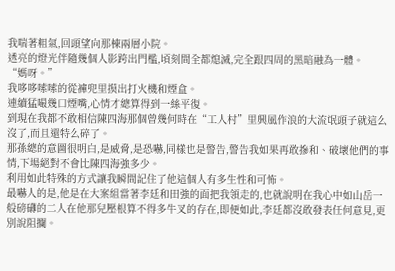我喘著粗氣,回頭望向那棟兩層小院。
透亮的燈光伴隨幾個人影跨出門檻,頃刻間全都熄滅,完全跟四周的黑暗融為一體。
“媽呀。”
我哆哆嗦嗦的從褲兜里摸出打火機和煙盒。
連續猛嘬幾口煙嘴,心情才總算得到一絲平復。
到現在我都不敢相信陳四海那個曾幾何時在“工人村”里興風作浪的大流氓頭子就這么沒了,而且還特么碎了。
那孫總的意圖很明白,是威脅,是恐嚇,同樣也是警告,警告我如果再敢摻和、破壞他們的事情,下場絕對不會比陳四海強多少。
利用如此特殊的方式讓我瞬間記住了他這個人有多生性和可怖。
最嚇人的是,他是在大案組當著李廷和田強的面把我領走的,也就說明在我心中如山岳一般磅礴的二人在他那兒壓根算不得多牛叉的存在,即便如此,李廷都沒敢發表任何意見,更別說阻攔。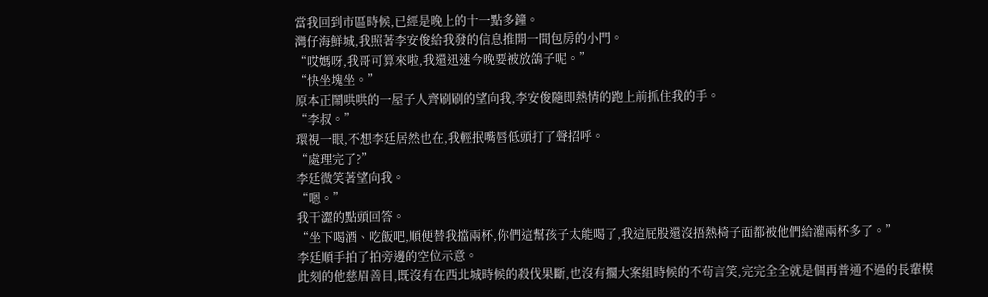當我回到市區時候,已經是晚上的十一點多鐘。
灣仔海鮮城,我照著李安俊給我發的信息推開一間包房的小門。
“哎媽呀,我哥可算來啦,我還迅速今晚要被放鴿子呢。”
“快坐塊坐。”
原本正鬧哄哄的一屋子人齊刷刷的望向我,李安俊隨即熱情的跑上前抓住我的手。
“李叔。”
環視一眼,不想李廷居然也在,我輕抿嘴唇低頭打了聲招呼。
“處理完了?”
李廷微笑著望向我。
“嗯。”
我干澀的點頭回答。
“坐下喝酒、吃飯吧,順便替我擋兩杯,你們這幫孩子太能喝了,我這屁股還沒捂熱椅子面都被他們給灌兩杯多了。”
李廷順手拍了拍旁邊的空位示意。
此刻的他慈眉善目,既沒有在西北城時候的殺伐果斷,也沒有擱大案組時候的不茍言笑,完完全全就是個再普通不過的長輩模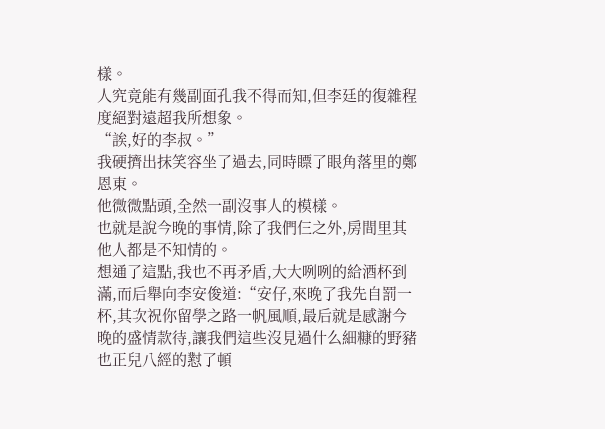樣。
人究竟能有幾副面孔我不得而知,但李廷的復雜程度絕對遠超我所想象。
“誒,好的李叔。”
我硬擠出抹笑容坐了過去,同時瞟了眼角落里的鄭恩東。
他微微點頭,全然一副沒事人的模樣。
也就是說今晚的事情,除了我們仨之外,房間里其他人都是不知情的。
想通了這點,我也不再矛盾,大大咧咧的給酒杯到滿,而后舉向李安俊道:“安仔,來晚了我先自罰一杯,其次祝你留學之路一帆風順,最后就是感謝今晚的盛情款待,讓我們這些沒見過什么細糠的野豬也正兒八經的懟了頓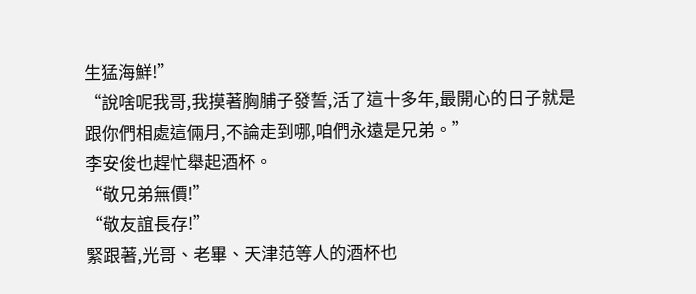生猛海鮮!”
“說啥呢我哥,我摸著胸脯子發誓,活了這十多年,最開心的日子就是跟你們相處這倆月,不論走到哪,咱們永遠是兄弟。”
李安俊也趕忙舉起酒杯。
“敬兄弟無價!”
“敬友誼長存!”
緊跟著,光哥、老畢、天津范等人的酒杯也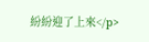紛紛迎了上來</p>